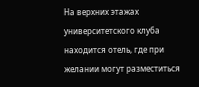На верхних этажах университетского клуба находится отель, где при желании могут разместиться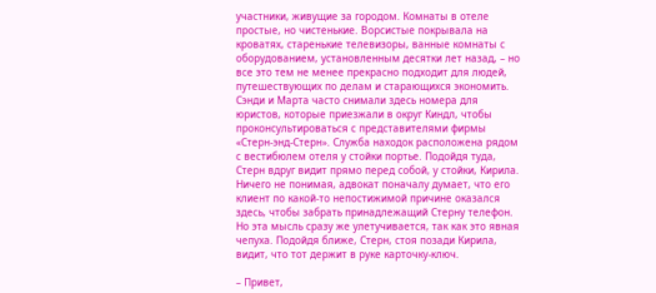участники, живущие за городом. Комнаты в отеле простые, но чистенькие. Ворсистые покрывала на кроватях, старенькие телевизоры, ванные комнаты с оборудованием, установленным десятки лет назад, – но все это тем не менее прекрасно подходит для людей, путешествующих по делам и старающихся экономить. Сэнди и Марта часто снимали здесь номера для юристов, которые приезжали в округ Киндл, чтобы проконсультироваться с представителями фирмы «Стерн-энд-Стерн». Служба находок расположена рядом с вестибюлем отеля у стойки портье. Подойдя туда, Стерн вдруг видит прямо перед собой, у стойки, Кирила. Ничего не понимая, адвокат поначалу думает, что его клиент по какой-то непостижимой причине оказался здесь, чтобы забрать принадлежащий Стерну телефон. Но эта мысль сразу же улетучивается, так как это явная чепуха. Подойдя ближе, Стерн, стоя позади Кирила, видит, что тот держит в руке карточку-ключ.

– Привет,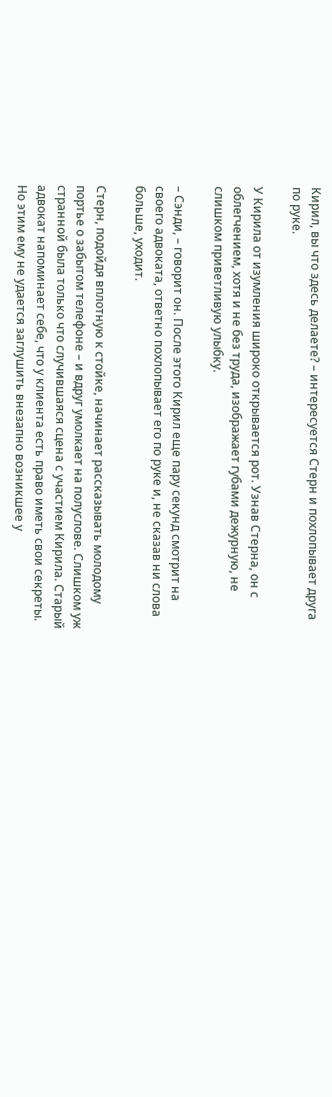Кирил, вы что здесь делаете? – интересуется Стерн и похлопывает друга по руке.

У Кирила от изумления широко открывается рот. Узнав Стерна, он с облегчением, хотя и не без труда, изображает губами дежурную, не слишком приветливую улыбку.

– Сэнди, – говорит он. После этого Кирил еще пару секунд смотрит на своего адвоката, ответно похлопывает его по руке и, не сказав ни слова больше, уходит.

Стерн, подойдя вплотную к стойке, начинает рассказывать молодому портье о забытом телефоне – и вдруг умолкает на полуслове. Слишком уж странной была только что случившаяся сцена с участием Кирила. Старый адвокат напоминает себе, что у клиента есть право иметь свои секреты. Но этим ему не удается заглушить внезапно возникшее у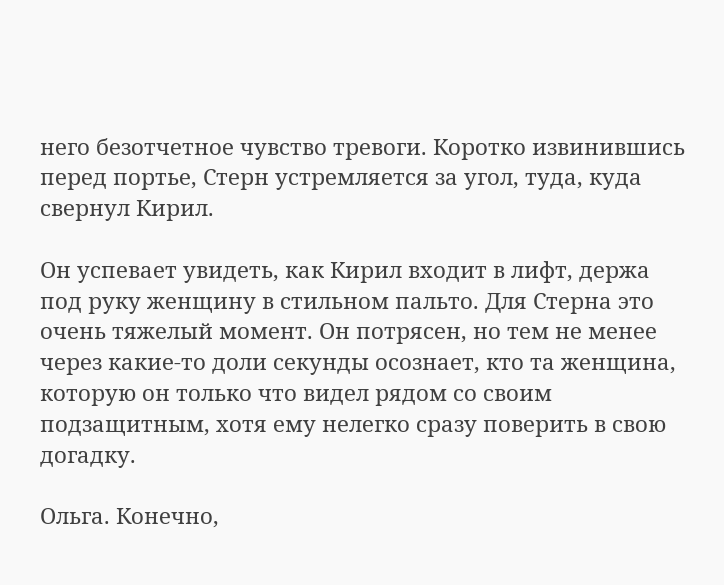него безотчетное чувство тревоги. Коротко извинившись перед портье, Стерн устремляется за угол, туда, куда свернул Кирил.

Он успевает увидеть, как Кирил входит в лифт, держа под руку женщину в стильном пальто. Для Стерна это очень тяжелый момент. Он потрясен, но тем не менее через какие-то доли секунды осознает, кто та женщина, которую он только что видел рядом со своим подзащитным, хотя ему нелегко сразу поверить в свою догадку.

Ольга. Конечно,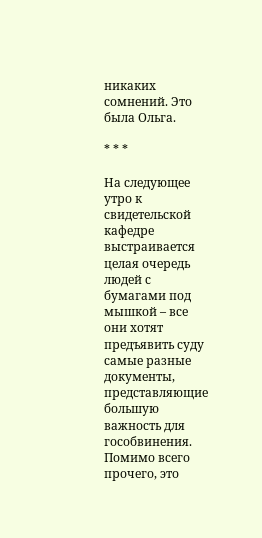никаких сомнений. Это была Ольга.

* * *

На следующее утро к свидетельской кафедре выстраивается целая очередь людей с бумагами под мышкой – все они хотят предъявить суду самые разные документы, представляющие большую важность для гособвинения. Помимо всего прочего, это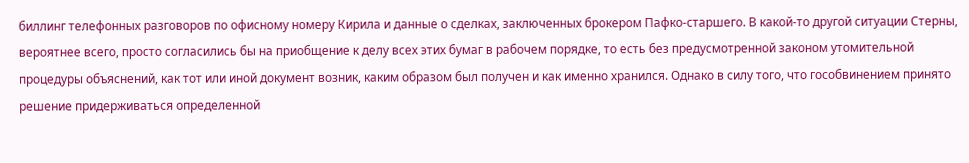биллинг телефонных разговоров по офисному номеру Кирила и данные о сделках, заключенных брокером Пафко-старшего. В какой-то другой ситуации Стерны, вероятнее всего, просто согласились бы на приобщение к делу всех этих бумаг в рабочем порядке, то есть без предусмотренной законом утомительной процедуры объяснений, как тот или иной документ возник, каким образом был получен и как именно хранился. Однако в силу того, что гособвинением принято решение придерживаться определенной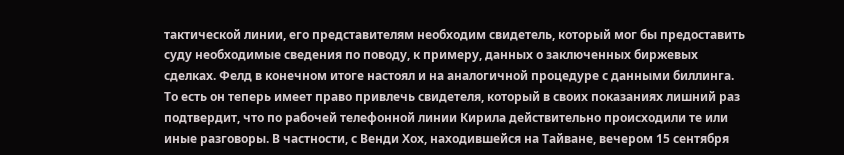тактической линии, его представителям необходим свидетель, который мог бы предоставить суду необходимые сведения по поводу, к примеру, данных о заключенных биржевых сделках. Фелд в конечном итоге настоял и на аналогичной процедуре с данными биллинга. То есть он теперь имеет право привлечь свидетеля, который в своих показаниях лишний раз подтвердит, что по рабочей телефонной линии Кирила действительно происходили те или иные разговоры. В частности, с Венди Хох, находившейся на Тайване, вечером 15 сентября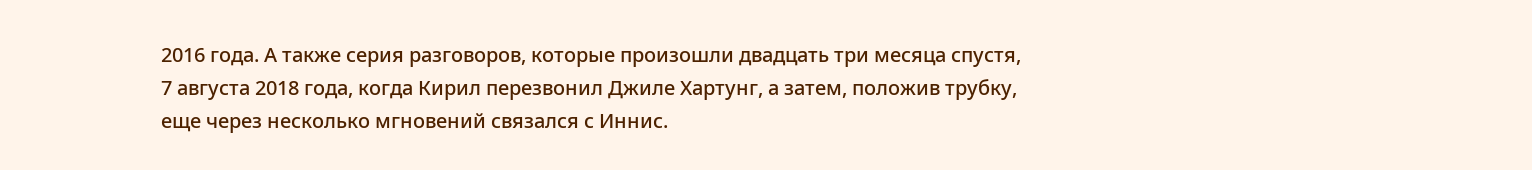2016 года. А также серия разговоров, которые произошли двадцать три месяца спустя, 7 августа 2018 года, когда Кирил перезвонил Джиле Хартунг, а затем, положив трубку, еще через несколько мгновений связался с Иннис.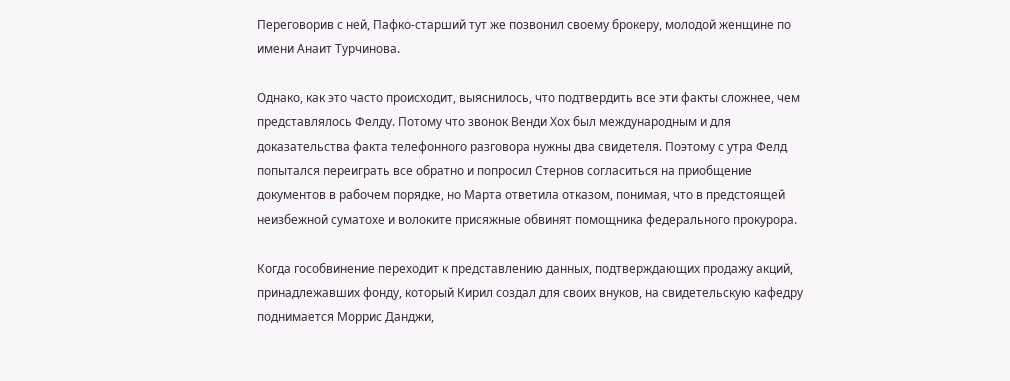Переговорив с ней, Пафко-старший тут же позвонил своему брокеру, молодой женщине по имени Анаит Турчинова.

Однако, как это часто происходит, выяснилось, что подтвердить все эти факты сложнее, чем представлялось Фелду. Потому что звонок Венди Хох был международным и для доказательства факта телефонного разговора нужны два свидетеля. Поэтому с утра Фелд попытался переиграть все обратно и попросил Стернов согласиться на приобщение документов в рабочем порядке, но Марта ответила отказом, понимая, что в предстоящей неизбежной суматохе и волоките присяжные обвинят помощника федерального прокурора.

Когда гособвинение переходит к представлению данных, подтверждающих продажу акций, принадлежавших фонду, который Кирил создал для своих внуков, на свидетельскую кафедру поднимается Моррис Данджи,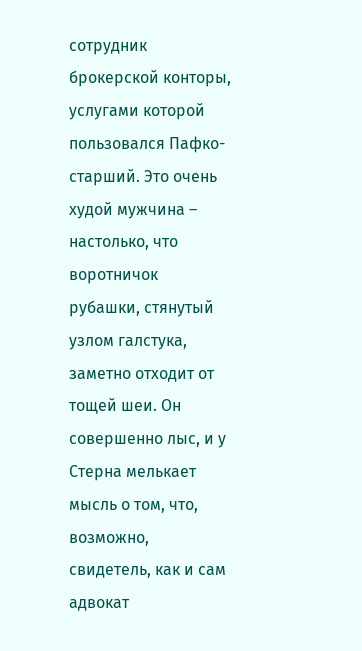сотрудник брокерской конторы, услугами которой пользовался Пафко-старший. Это очень худой мужчина – настолько, что воротничок рубашки, стянутый узлом галстука, заметно отходит от тощей шеи. Он совершенно лыс, и у Стерна мелькает мысль о том, что, возможно, свидетель, как и сам адвокат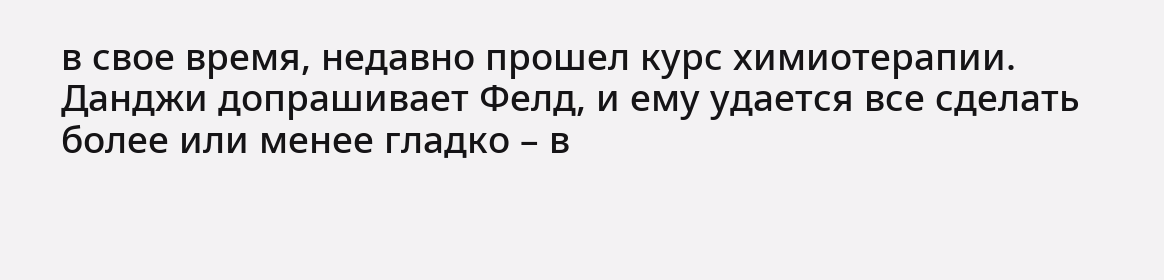в свое время, недавно прошел курс химиотерапии. Данджи допрашивает Фелд, и ему удается все сделать более или менее гладко – в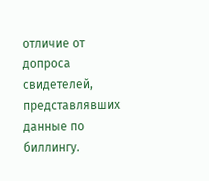отличие от допроса свидетелей, представлявших данные по биллингу.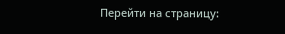Перейти на страницу: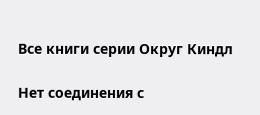Все книги серии Округ Киндл

Нет соединения с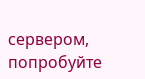сервером, попробуйте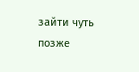зайти чуть позже